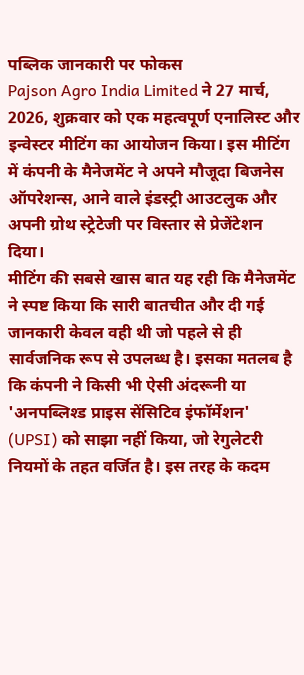पब्लिक जानकारी पर फोकस
Pajson Agro India Limited ने 27 मार्च, 2026, शुक्रवार को एक महत्वपूर्ण एनालिस्ट और इन्वेस्टर मीटिंग का आयोजन किया। इस मीटिंग में कंपनी के मैनेजमेंट ने अपने मौजूदा बिजनेस ऑपरेशन्स, आने वाले इंडस्ट्री आउटलुक और अपनी ग्रोथ स्ट्रेटेजी पर विस्तार से प्रेजेंटेशन दिया।
मीटिंग की सबसे खास बात यह रही कि मैनेजमेंट ने स्पष्ट किया कि सारी बातचीत और दी गई जानकारी केवल वही थी जो पहले से ही सार्वजनिक रूप से उपलब्ध है। इसका मतलब है कि कंपनी ने किसी भी ऐसी अंदरूनी या 'अनपब्लिश्ड प्राइस सेंसिटिव इंफॉर्मेशन' (UPSI) को साझा नहीं किया, जो रेगुलेटरी नियमों के तहत वर्जित है। इस तरह के कदम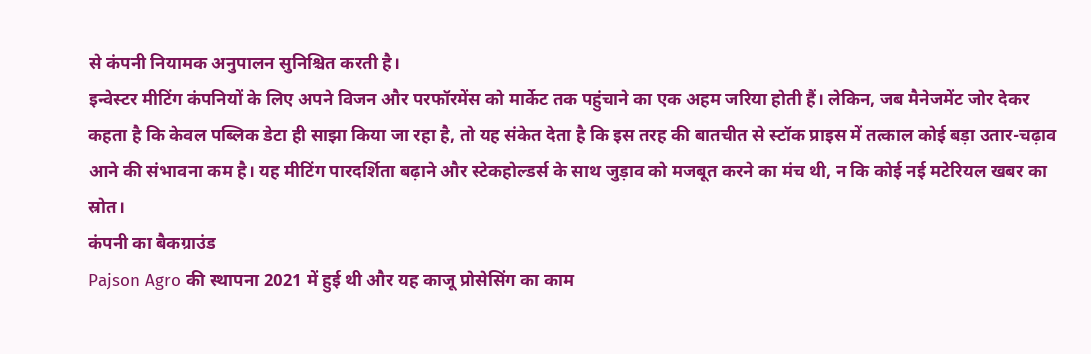से कंपनी नियामक अनुपालन सुनिश्चित करती है।
इन्वेस्टर मीटिंग कंपनियों के लिए अपने विजन और परफॉरमेंस को मार्केट तक पहुंचाने का एक अहम जरिया होती हैं। लेकिन, जब मैनेजमेंट जोर देकर कहता है कि केवल पब्लिक डेटा ही साझा किया जा रहा है, तो यह संकेत देता है कि इस तरह की बातचीत से स्टॉक प्राइस में तत्काल कोई बड़ा उतार-चढ़ाव आने की संभावना कम है। यह मीटिंग पारदर्शिता बढ़ाने और स्टेकहोल्डर्स के साथ जुड़ाव को मजबूत करने का मंच थी, न कि कोई नई मटेरियल खबर का स्रोत।
कंपनी का बैकग्राउंड
Pajson Agro की स्थापना 2021 में हुई थी और यह काजू प्रोसेसिंग का काम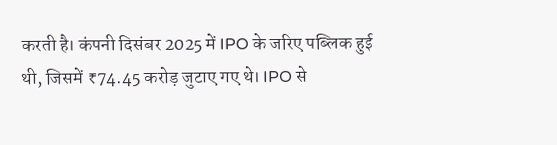करती है। कंपनी दिसंबर 2025 में IPO के जरिए पब्लिक हुई थी, जिसमें ₹74.45 करोड़ जुटाए गए थे। IPO से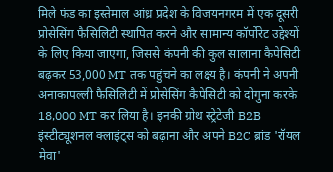मिले फंड का इस्तेमाल आंध्र प्रदेश के विजयनगरम में एक दूसरी प्रोसेसिंग फैसिलिटी स्थापित करने और सामान्य कॉर्पोरेट उद्देश्यों के लिए किया जाएगा, जिससे कंपनी की कुल सालाना कैपेसिटी बढ़कर 53,000 MT तक पहुंचने का लक्ष्य है। कंपनी ने अपनी अनाकापल्ली फैसिलिटी में प्रोसेसिंग कैपेसिटी को दोगुना करके 18,000 MT कर लिया है। इनकी ग्रोथ स्ट्रेटेजी B2B इंस्टीट्यूशनल क्लाइंट्स को बढ़ाना और अपने B2C ब्रांड 'रॉयल मेवा'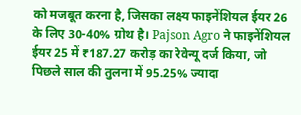को मजबूत करना है, जिसका लक्ष्य फाइनेंशियल ईयर 26 के लिए 30-40% ग्रोथ है। Pajson Agro ने फाइनेंशियल ईयर 25 में ₹187.27 करोड़ का रेवेन्यू दर्ज किया, जो पिछले साल की तुलना में 95.25% ज्यादा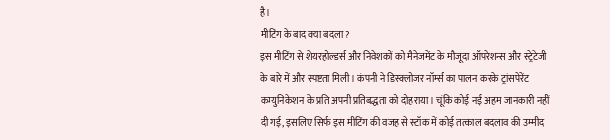है।
मीटिंग के बाद क्या बदला?
इस मीटिंग से शेयरहोल्डर्स और निवेशकों को मैनेजमेंट के मौजूदा ऑपरेशन्स और स्ट्रेटेजी के बारे में और स्पष्टता मिली। कंपनी ने डिस्क्लोजर नॉर्म्स का पालन करके ट्रांसपेरेंट कम्युनिकेशन के प्रति अपनी प्रतिबद्धता को दोहराया। चूंकि कोई नई अहम जानकारी नहीं दी गई, इसलिए सिर्फ इस मीटिंग की वजह से स्टॉक में कोई तत्काल बदलाव की उम्मीद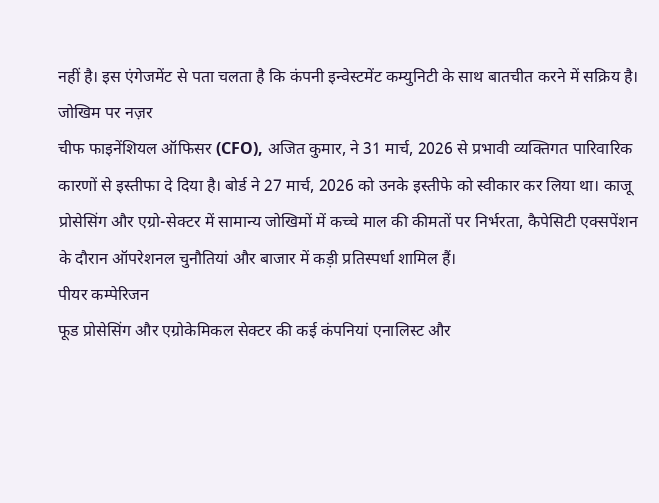नहीं है। इस एंगेजमेंट से पता चलता है कि कंपनी इन्वेस्टमेंट कम्युनिटी के साथ बातचीत करने में सक्रिय है।
जोखिम पर नज़र
चीफ फाइनेंशियल ऑफिसर (CFO), अजित कुमार, ने 31 मार्च, 2026 से प्रभावी व्यक्तिगत पारिवारिक कारणों से इस्तीफा दे दिया है। बोर्ड ने 27 मार्च, 2026 को उनके इस्तीफे को स्वीकार कर लिया था। काजू प्रोसेसिंग और एग्रो-सेक्टर में सामान्य जोखिमों में कच्चे माल की कीमतों पर निर्भरता, कैपेसिटी एक्सपेंशन के दौरान ऑपरेशनल चुनौतियां और बाजार में कड़ी प्रतिस्पर्धा शामिल हैं।
पीयर कम्पेरिजन
फूड प्रोसेसिंग और एग्रोकेमिकल सेक्टर की कई कंपनियां एनालिस्ट और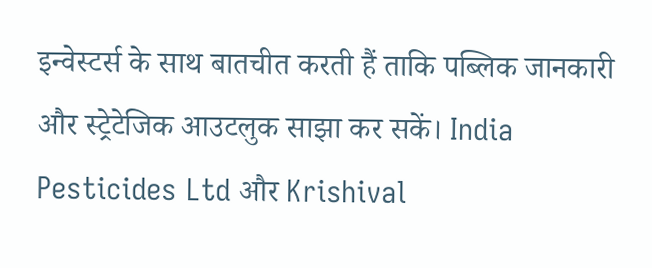इन्वेस्टर्स के साथ बातचीत करती हैं ताकि पब्लिक जानकारी और स्ट्रेटेजिक आउटलुक साझा कर सकें। India Pesticides Ltd और Krishival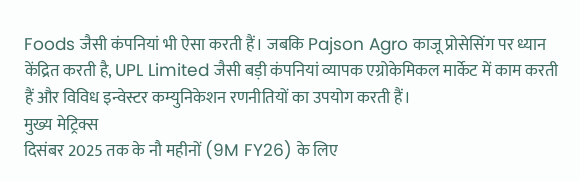Foods जैसी कंपनियां भी ऐसा करती हैं। जबकि Pajson Agro काजू प्रोसेसिंग पर ध्यान केंद्रित करती है, UPL Limited जैसी बड़ी कंपनियां व्यापक एग्रोकेमिकल मार्केट में काम करती हैं और विविध इन्वेस्टर कम्युनिकेशन रणनीतियों का उपयोग करती हैं।
मुख्य मेट्रिक्स
दिसंबर 2025 तक के नौ महीनों (9M FY26) के लिए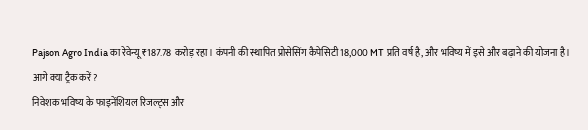Pajson Agro India का रेवेन्यू ₹187.78 करोड़ रहा। कंपनी की स्थापित प्रोसेसिंग कैपेसिटी 18,000 MT प्रति वर्ष है, और भविष्य में इसे और बढ़ाने की योजना है।
आगे क्या ट्रैक करें?
निवेशक भविष्य के फाइनेंशियल रिजल्ट्स और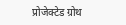प्रोजेक्टेड ग्रोथ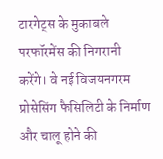टारगेट्स के मुकाबले परफॉरमेंस की निगरानी करेंगे। वे नई विजयनगरम प्रोसेसिंग फैसिलिटी के निर्माण और चालू होने की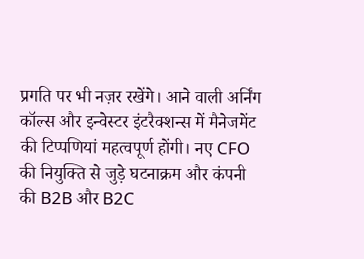प्रगति पर भी नज़र रखेंगे। आने वाली अर्निंग कॉल्स और इन्वेस्टर इंटरैक्शन्स में मैनेजमेंट की टिप्पणियां महत्वपूर्ण होंगी। नए CFO की नियुक्ति से जुड़े घटनाक्रम और कंपनी की B2B और B2C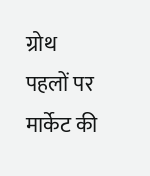ग्रोथ पहलों पर मार्केट की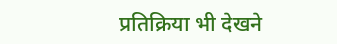प्रतिक्रिया भी देखने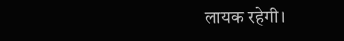लायक रहेगी।